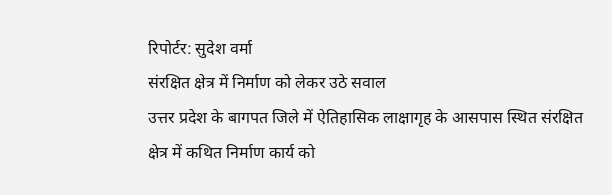रिपोर्टर: सुदेश वर्मा
संरक्षित क्षेत्र में निर्माण को लेकर उठे सवाल
उत्तर प्रदेश के बागपत जिले में ऐतिहासिक लाक्षागृह के आसपास स्थित संरक्षित क्षेत्र में कथित निर्माण कार्य को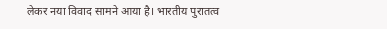लेकर नया विवाद सामने आया है। भारतीय पुरातत्व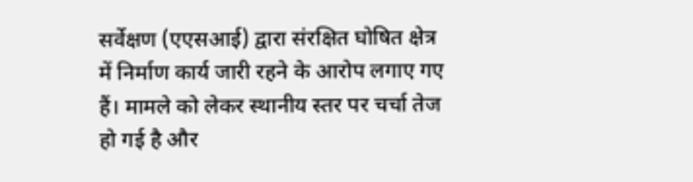सर्वेक्षण (एएसआई) द्वारा संरक्षित घोषित क्षेत्र में निर्माण कार्य जारी रहने के आरोप लगाए गए हैं। मामले को लेकर स्थानीय स्तर पर चर्चा तेज हो गई है और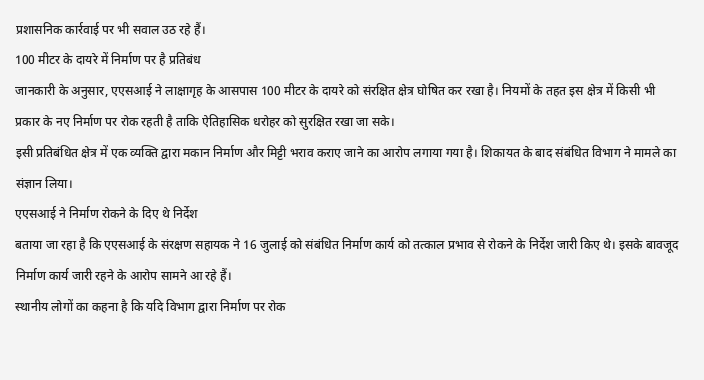प्रशासनिक कार्रवाई पर भी सवाल उठ रहे हैं।
100 मीटर के दायरे में निर्माण पर है प्रतिबंध
जानकारी के अनुसार, एएसआई ने लाक्षागृह के आसपास 100 मीटर के दायरे को संरक्षित क्षेत्र घोषित कर रखा है। नियमों के तहत इस क्षेत्र में किसी भी प्रकार के नए निर्माण पर रोक रहती है ताकि ऐतिहासिक धरोहर को सुरक्षित रखा जा सके।
इसी प्रतिबंधित क्षेत्र में एक व्यक्ति द्वारा मकान निर्माण और मिट्टी भराव कराए जाने का आरोप लगाया गया है। शिकायत के बाद संबंधित विभाग ने मामले का संज्ञान लिया।
एएसआई ने निर्माण रोकने के दिए थे निर्देश
बताया जा रहा है कि एएसआई के संरक्षण सहायक ने 16 जुलाई को संबंधित निर्माण कार्य को तत्काल प्रभाव से रोकने के निर्देश जारी किए थे। इसके बावजूद निर्माण कार्य जारी रहने के आरोप सामने आ रहे हैं।
स्थानीय लोगों का कहना है कि यदि विभाग द्वारा निर्माण पर रोक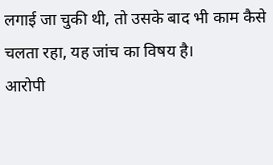लगाई जा चुकी थी, तो उसके बाद भी काम कैसे चलता रहा, यह जांच का विषय है।
आरोपी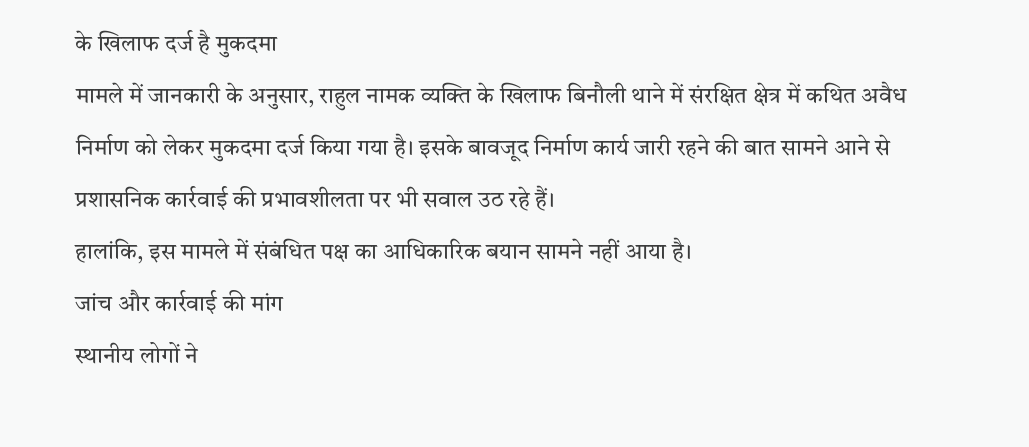के खिलाफ दर्ज है मुकदमा
मामले में जानकारी के अनुसार, राहुल नामक व्यक्ति के खिलाफ बिनौली थाने में संरक्षित क्षेत्र में कथित अवैध निर्माण को लेकर मुकदमा दर्ज किया गया है। इसके बावजूद निर्माण कार्य जारी रहने की बात सामने आने से प्रशासनिक कार्रवाई की प्रभावशीलता पर भी सवाल उठ रहे हैं।
हालांकि, इस मामले में संबंधित पक्ष का आधिकारिक बयान सामने नहीं आया है।
जांच और कार्रवाई की मांग
स्थानीय लोगों ने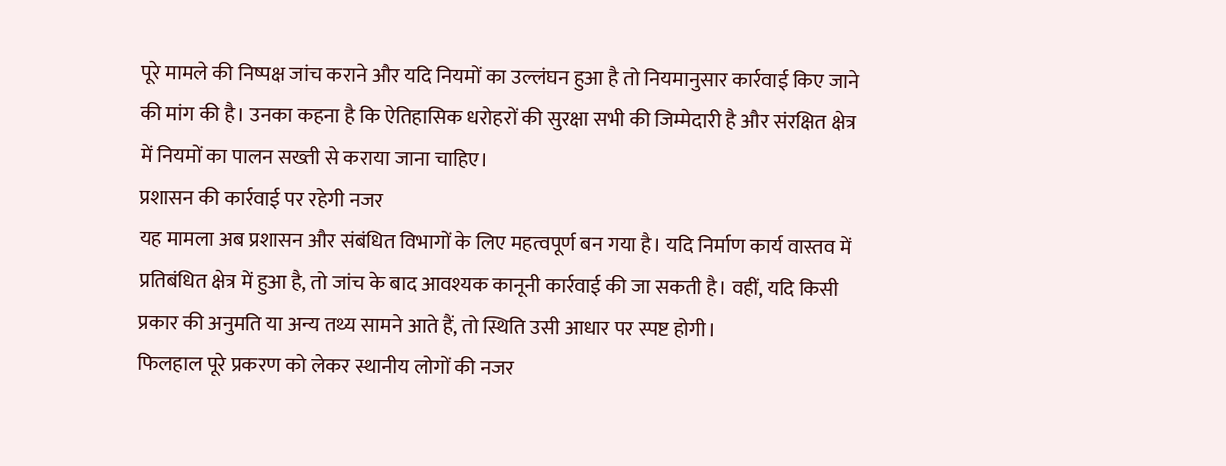पूरे मामले की निष्पक्ष जांच कराने और यदि नियमों का उल्लंघन हुआ है तो नियमानुसार कार्रवाई किए जाने की मांग की है। उनका कहना है कि ऐतिहासिक धरोहरों की सुरक्षा सभी की जिम्मेदारी है और संरक्षित क्षेत्र में नियमों का पालन सख्ती से कराया जाना चाहिए।
प्रशासन की कार्रवाई पर रहेगी नजर
यह मामला अब प्रशासन और संबंधित विभागों के लिए महत्वपूर्ण बन गया है। यदि निर्माण कार्य वास्तव में प्रतिबंधित क्षेत्र में हुआ है, तो जांच के बाद आवश्यक कानूनी कार्रवाई की जा सकती है। वहीं, यदि किसी प्रकार की अनुमति या अन्य तथ्य सामने आते हैं, तो स्थिति उसी आधार पर स्पष्ट होगी।
फिलहाल पूरे प्रकरण को लेकर स्थानीय लोगों की नजर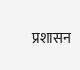प्रशासन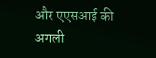और एएसआई की अगली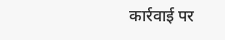कार्रवाई पर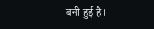बनी हुई है।